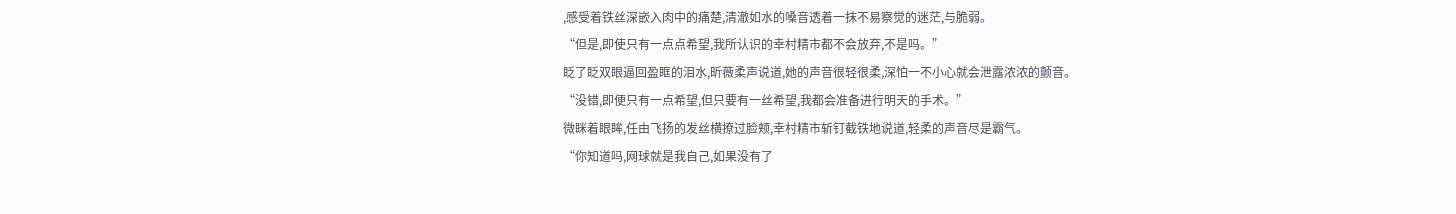,感受着铁丝深嵌入肉中的痛楚,清澈如水的嗓音透着一抹不易察觉的迷茫,与脆弱。
“但是,即使只有一点点希望,我所认识的幸村精市都不会放弃,不是吗。”
眨了眨双眼逼回盈眶的泪水,昕薇柔声说道,她的声音很轻很柔,深怕一不小心就会泄露浓浓的颤音。
“没错,即便只有一点希望,但只要有一丝希望,我都会准备进行明天的手术。”
微眯着眼眸,任由飞扬的发丝横撩过脸颊,幸村精市斩钉截铁地说道,轻柔的声音尽是霸气。
“你知道吗,网球就是我自己,如果没有了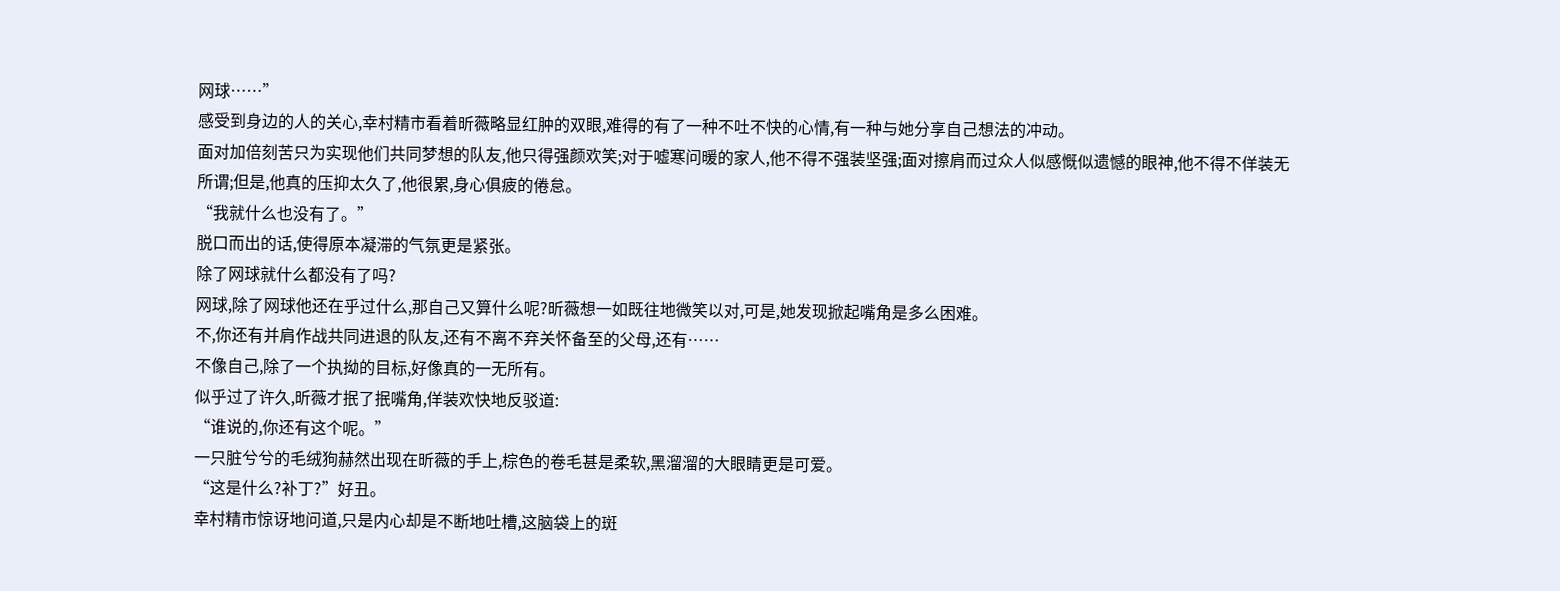网球……”
感受到身边的人的关心,幸村精市看着昕薇略显红肿的双眼,难得的有了一种不吐不快的心情,有一种与她分享自己想法的冲动。
面对加倍刻苦只为实现他们共同梦想的队友,他只得强颜欢笑;对于嘘寒问暖的家人,他不得不强装坚强;面对擦肩而过众人似感慨似遗憾的眼神,他不得不佯装无所谓;但是,他真的压抑太久了,他很累,身心俱疲的倦怠。
“我就什么也没有了。”
脱口而出的话,使得原本凝滞的气氛更是紧张。
除了网球就什么都没有了吗?
网球,除了网球他还在乎过什么,那自己又算什么呢?昕薇想一如既往地微笑以对,可是,她发现掀起嘴角是多么困难。
不,你还有并肩作战共同进退的队友,还有不离不弃关怀备至的父母,还有……
不像自己,除了一个执拗的目标,好像真的一无所有。
似乎过了许久,昕薇才抿了抿嘴角,佯装欢快地反驳道:
“谁说的,你还有这个呢。”
一只脏兮兮的毛绒狗赫然出现在昕薇的手上,棕色的卷毛甚是柔软,黑溜溜的大眼睛更是可爱。
“这是什么?补丁?”好丑。
幸村精市惊讶地问道,只是内心却是不断地吐槽,这脑袋上的斑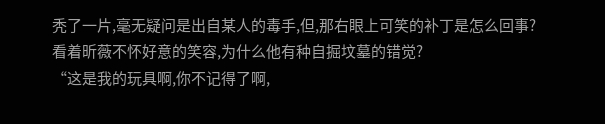秃了一片,毫无疑问是出自某人的毒手,但,那右眼上可笑的补丁是怎么回事?
看着昕薇不怀好意的笑容,为什么他有种自掘坟墓的错觉?
“这是我的玩具啊,你不记得了啊,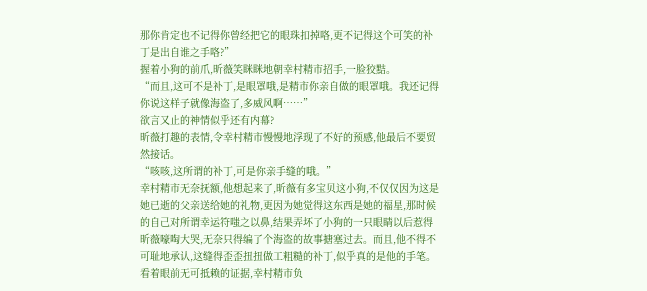那你肯定也不记得你曾经把它的眼珠扣掉咯,更不记得这个可笑的补丁是出自谁之手咯?”
握着小狗的前爪,昕薇笑眯眯地朝幸村精市招手,一脸狡黠。
“而且,这可不是补丁,是眼罩哦,是精市你亲自做的眼罩哦。我还记得你说这样子就像海盗了,多威风啊……”
欲言又止的神情似乎还有内幕?
昕薇打趣的表情,令幸村精市慢慢地浮现了不好的预感,他最后不要贸然接话。
“咳咳,这所谓的补丁,可是你亲手缝的哦。”
幸村精市无奈抚额,他想起来了,昕薇有多宝贝这小狗,不仅仅因为这是她已逝的父亲送给她的礼物,更因为她觉得这东西是她的福星,那时候的自己对所谓幸运符嗤之以鼻,结果弄坏了小狗的一只眼睛以后惹得昕薇嚎啕大哭,无奈只得编了个海盗的故事搪塞过去。而且,他不得不可耻地承认,这缝得歪歪扭扭做工粗糙的补丁,似乎真的是他的手笔。
看着眼前无可抵赖的证据,幸村精市负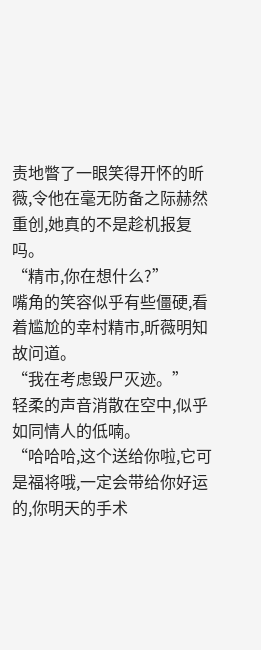责地瞥了一眼笑得开怀的昕薇,令他在毫无防备之际赫然重创,她真的不是趁机报复吗。
“精市,你在想什么?”
嘴角的笑容似乎有些僵硬,看着尴尬的幸村精市,昕薇明知故问道。
“我在考虑毁尸灭迹。”
轻柔的声音消散在空中,似乎如同情人的低喃。
“哈哈哈,这个送给你啦,它可是福将哦,一定会带给你好运的,你明天的手术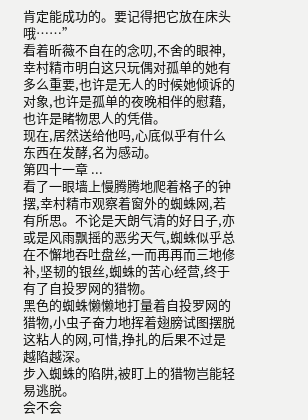肯定能成功的。要记得把它放在床头哦……”
看着昕薇不自在的念叨,不舍的眼神,幸村精市明白这只玩偶对孤单的她有多么重要,也许是无人的时候她倾诉的对象,也许是孤单的夜晚相伴的慰藉,也许是睹物思人的凭借。
现在,居然送给他吗,心底似乎有什么东西在发酵,名为感动。
第四十一章 ...
看了一眼墙上慢腾腾地爬着格子的钟摆,幸村精市观察着窗外的蜘蛛网,若有所思。不论是天朗气清的好日子,亦或是风雨飘摇的恶劣天气,蜘蛛似乎总在不懈地吞吐盘丝,一而再再而三地修补,坚韧的银丝,蜘蛛的苦心经营,终于有了自投罗网的猎物。
黑色的蜘蛛懒懒地打量着自投罗网的猎物,小虫子奋力地挥着翅膀试图摆脱这粘人的网,可惜,挣扎的后果不过是越陷越深。
步入蜘蛛的陷阱,被盯上的猎物岂能轻易逃脱。
会不会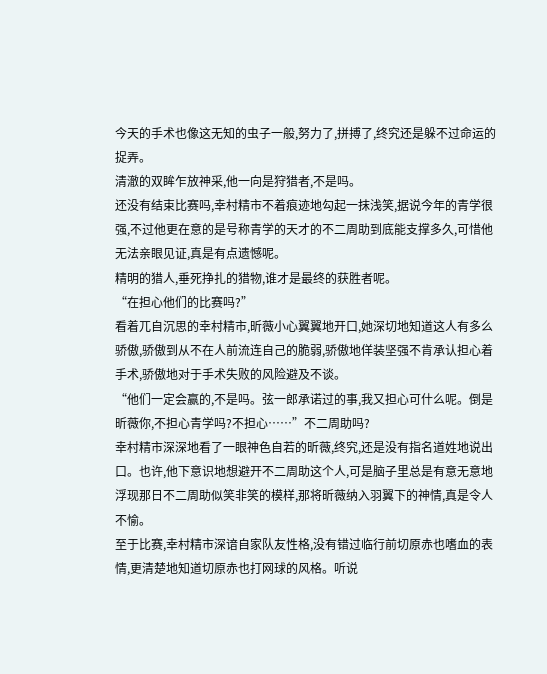今天的手术也像这无知的虫子一般,努力了,拼搏了,终究还是躲不过命运的捉弄。
清澈的双眸乍放神采,他一向是狩猎者,不是吗。
还没有结束比赛吗,幸村精市不着痕迹地勾起一抹浅笑,据说今年的青学很强,不过他更在意的是号称青学的天才的不二周助到底能支撑多久,可惜他无法亲眼见证,真是有点遗憾呢。
精明的猎人,垂死挣扎的猎物,谁才是最终的获胜者呢。
“在担心他们的比赛吗?”
看着兀自沉思的幸村精市,昕薇小心翼翼地开口,她深切地知道这人有多么骄傲,骄傲到从不在人前流连自己的脆弱,骄傲地佯装坚强不肯承认担心着手术,骄傲地对于手术失败的风险避及不谈。
“他们一定会赢的,不是吗。弦一郎承诺过的事,我又担心可什么呢。倒是昕薇你,不担心青学吗?不担心……”不二周助吗?
幸村精市深深地看了一眼神色自若的昕薇,终究,还是没有指名道姓地说出口。也许,他下意识地想避开不二周助这个人,可是脑子里总是有意无意地浮现那日不二周助似笑非笑的模样,那将昕薇纳入羽翼下的神情,真是令人不愉。
至于比赛,幸村精市深谙自家队友性格,没有错过临行前切原赤也嗜血的表情,更清楚地知道切原赤也打网球的风格。听说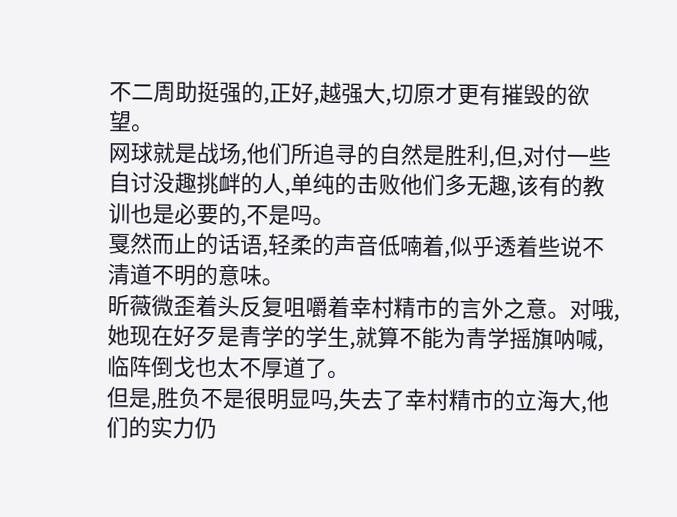不二周助挺强的,正好,越强大,切原才更有摧毁的欲望。
网球就是战场,他们所追寻的自然是胜利,但,对付一些自讨没趣挑衅的人,单纯的击败他们多无趣,该有的教训也是必要的,不是吗。
戛然而止的话语,轻柔的声音低喃着,似乎透着些说不清道不明的意味。
昕薇微歪着头反复咀嚼着幸村精市的言外之意。对哦,她现在好歹是青学的学生,就算不能为青学摇旗呐喊,临阵倒戈也太不厚道了。
但是,胜负不是很明显吗,失去了幸村精市的立海大,他们的实力仍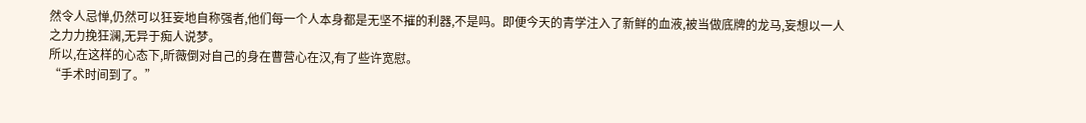然令人忌惮,仍然可以狂妄地自称强者,他们每一个人本身都是无坚不摧的利器,不是吗。即便今天的青学注入了新鲜的血液,被当做底牌的龙马,妄想以一人之力力挽狂澜,无异于痴人说梦。
所以,在这样的心态下,昕薇倒对自己的身在曹营心在汉,有了些许宽慰。
“手术时间到了。”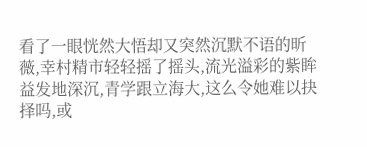看了一眼恍然大悟却又突然沉默不语的昕薇,幸村精市轻轻摇了摇头,流光溢彩的紫眸益发地深沉,青学跟立海大,这么令她难以抉择吗,或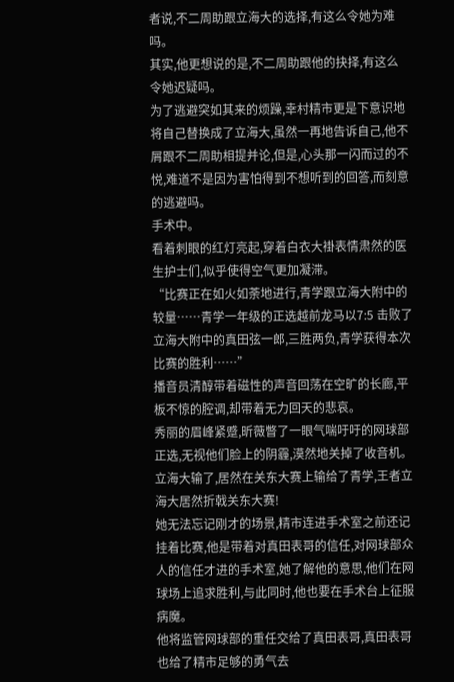者说,不二周助跟立海大的选择,有这么令她为难吗。
其实,他更想说的是,不二周助跟他的抉择,有这么令她迟疑吗。
为了逃避突如其来的烦躁,幸村精市更是下意识地将自己替换成了立海大,虽然一再地告诉自己,他不屑跟不二周助相提并论,但是,心头那一闪而过的不悦,难道不是因为害怕得到不想听到的回答,而刻意的逃避吗。
手术中。
看着刺眼的红灯亮起,穿着白衣大褂表情肃然的医生护士们,似乎使得空气更加凝滞。
“比赛正在如火如荼地进行,青学跟立海大附中的较量……青学一年级的正选越前龙马以7:5 击败了立海大附中的真田弦一郎,三胜两负,青学获得本次比赛的胜利……”
播音员清醇带着磁性的声音回荡在空旷的长廊,平板不惊的腔调,却带着无力回天的悲哀。
秀丽的眉峰紧蹙,昕薇瞥了一眼气喘吁吁的网球部正选,无视他们脸上的阴霾,漠然地关掉了收音机。
立海大输了,居然在关东大赛上输给了青学,王者立海大居然折戟关东大赛!
她无法忘记刚才的场景,精市连进手术室之前还记挂着比赛,他是带着对真田表哥的信任,对网球部众人的信任才进的手术室,她了解他的意思,他们在网球场上追求胜利,与此同时,他也要在手术台上征服病魔。
他将监管网球部的重任交给了真田表哥,真田表哥也给了精市足够的勇气去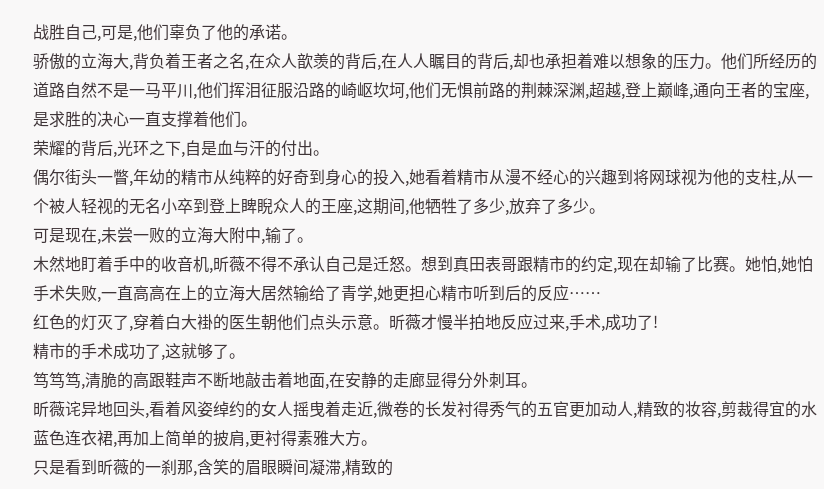战胜自己,可是,他们辜负了他的承诺。
骄傲的立海大,背负着王者之名,在众人歆羡的背后,在人人瞩目的背后,却也承担着难以想象的压力。他们所经历的道路自然不是一马平川,他们挥泪征服沿路的崎岖坎坷,他们无惧前路的荆棘深渊,超越,登上巅峰,通向王者的宝座,是求胜的决心一直支撑着他们。
荣耀的背后,光环之下,自是血与汗的付出。
偶尔街头一瞥,年幼的精市从纯粹的好奇到身心的投入,她看着精市从漫不经心的兴趣到将网球视为他的支柱,从一个被人轻视的无名小卒到登上睥睨众人的王座,这期间,他牺牲了多少,放弃了多少。
可是现在,未尝一败的立海大附中,输了。
木然地盯着手中的收音机,昕薇不得不承认自己是迁怒。想到真田表哥跟精市的约定,现在却输了比赛。她怕,她怕手术失败,一直高高在上的立海大居然输给了青学,她更担心精市听到后的反应……
红色的灯灭了,穿着白大褂的医生朝他们点头示意。昕薇才慢半拍地反应过来,手术,成功了!
精市的手术成功了,这就够了。
笃笃笃,清脆的高跟鞋声不断地敲击着地面,在安静的走廊显得分外刺耳。
昕薇诧异地回头,看着风姿绰约的女人摇曳着走近,微卷的长发衬得秀气的五官更加动人,精致的妆容,剪裁得宜的水蓝色连衣裙,再加上简单的披肩,更衬得素雅大方。
只是看到昕薇的一刹那,含笑的眉眼瞬间凝滞,精致的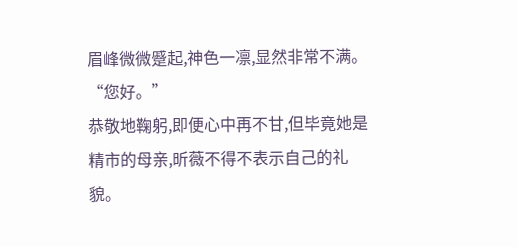眉峰微微蹙起,神色一凛,显然非常不满。
“您好。”
恭敬地鞠躬,即便心中再不甘,但毕竟她是精市的母亲,昕薇不得不表示自己的礼貌。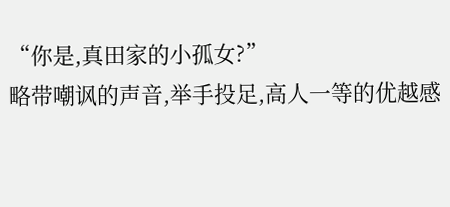“你是,真田家的小孤女?”
略带嘲讽的声音,举手投足,高人一等的优越感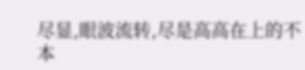尽显,眼波流转,尽是高高在上的不
本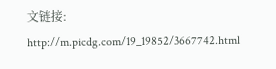文链接:
http://m.picdg.com/19_19852/3667742.html